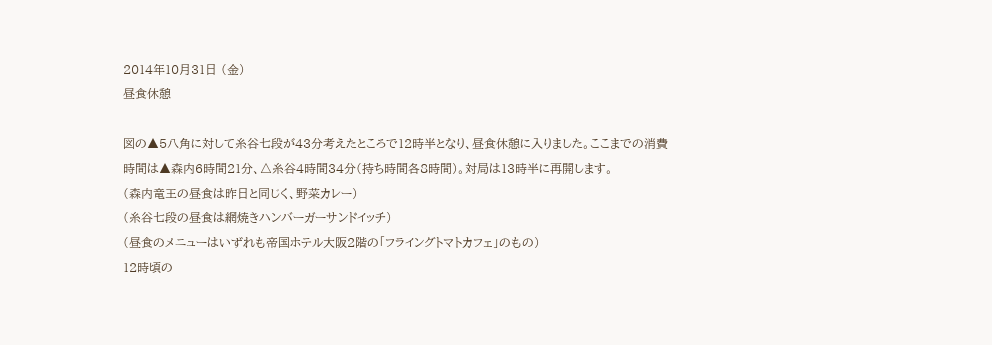2014年10月31日 (金)
昼食休憩

図の▲5八角に対して糸谷七段が43分考えたところで12時半となり、昼食休憩に入りました。ここまでの消費時間は▲森内6時間21分、△糸谷4時間34分(持ち時間各8時間)。対局は13時半に再開します。
(森内竜王の昼食は昨日と同じく、野菜カレー)
(糸谷七段の昼食は網焼きハンバーガーサンドイッチ)
(昼食のメニューはいずれも帝国ホテル大阪2階の「フライングトマトカフェ」のもの)
12時頃の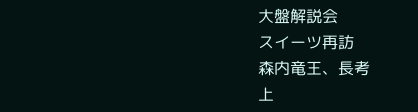大盤解説会
スイーツ再訪
森内竜王、長考
上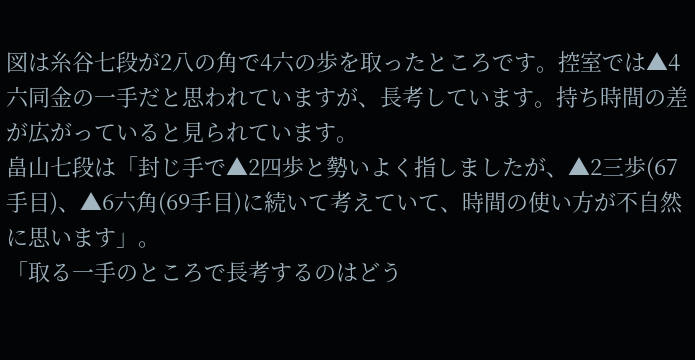図は糸谷七段が2八の角で4六の歩を取ったところです。控室では▲4六同金の一手だと思われていますが、長考しています。持ち時間の差が広がっていると見られています。
畠山七段は「封じ手で▲2四歩と勢いよく指しましたが、▲2三歩(67手目)、▲6六角(69手目)に続いて考えていて、時間の使い方が不自然に思います」。
「取る一手のところで長考するのはどう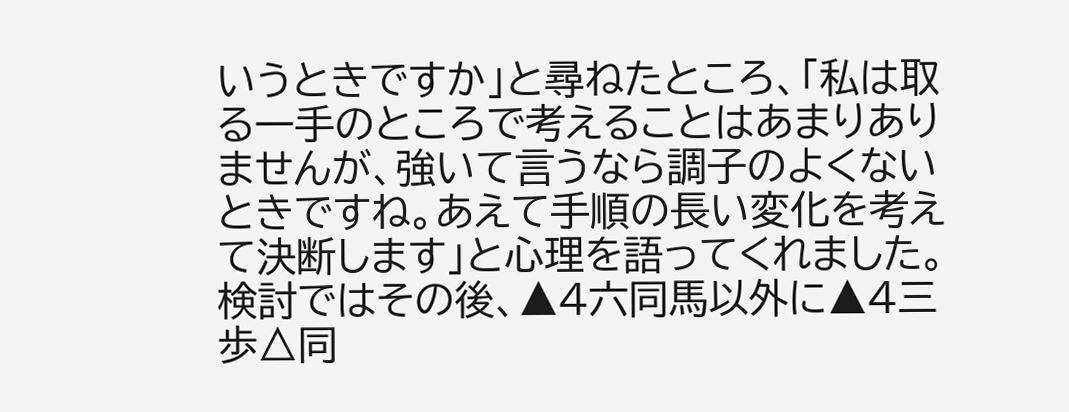いうときですか」と尋ねたところ、「私は取る一手のところで考えることはあまりありませんが、強いて言うなら調子のよくないときですね。あえて手順の長い変化を考えて決断します」と心理を語ってくれました。
検討ではその後、▲4六同馬以外に▲4三歩△同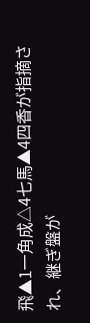飛▲1一角成△4七馬▲4四香が指摘され、継ぎ盤が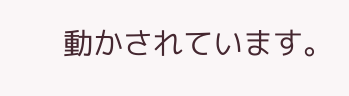動かされています。